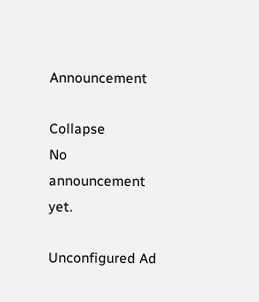Announcement

Collapse
No announcement yet.

Unconfigured Ad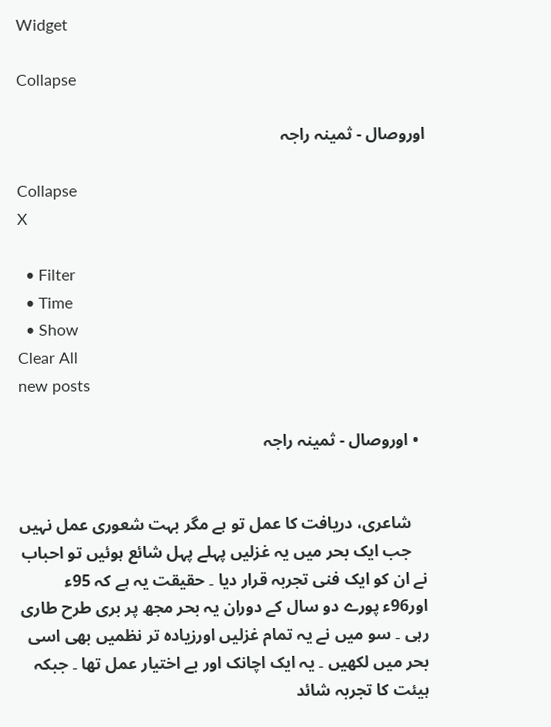Widget

Collapse

اوروصال - ثمینہ راجہ

Collapse
X

  • Filter
  • Time
  • Show
Clear All
new posts

  • اوروصال - ثمینہ راجہ


    شاعری، دریافت کا عمل تو ہے مگر بہت شعوری عمل نہیں
    جب ایک بحر میں یہ غزلیں پہلے پہل شائع ہوئیں تو احباب نے ان کو ایک فنی تجربہ قرار دیا ۔ حقیقت یہ ہے کہ 95ء اور96ء پورے دو سال کے دوران یہ بحر مجھ پر بری طرح طاری رہی ۔ سو میں نے یہ تمام غزلیں اورزیادہ تر نظمیں بھی اسی بحر میں لکھیں ۔ یہ ایک اچانک اور بے اختیار عمل تھا ۔ جبکہ ہیئت کا تجربہ شائد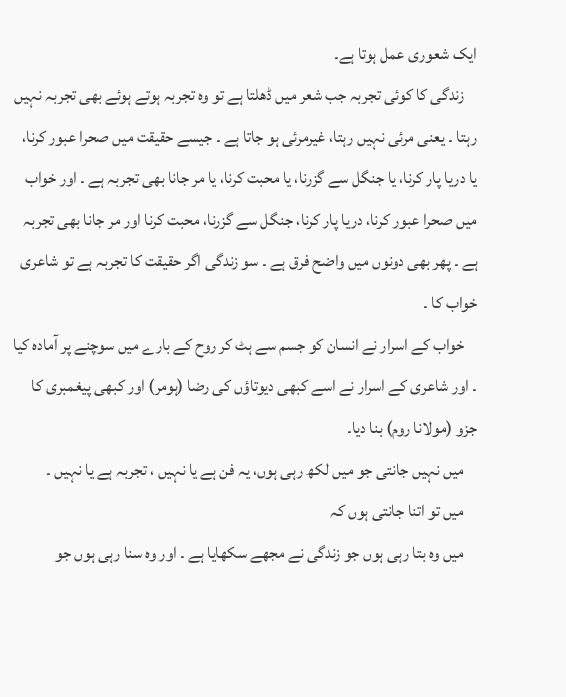ایک شعوری عمل ہوتا ہے۔
    زندگی کا کوئی تجربہ جب شعر میں ڈھلتا ہے تو وہ تجربہ ہوتے ہوئے بھی تجربہ نہیں رہتا ۔ یعنی مرئی نہیں رہتا، غیرمرئی ہو جاتا ہے ۔ جیسے حقیقت میں صحرا عبور کرنا، یا دریا پار کرنا، یا جنگل سے گزرنا، یا محبت کرنا، یا مر جانا بھی تجربہ ہے ۔ اور خواب میں صحرا عبور کرنا، دریا پار کرنا، جنگل سے گزرنا، محبت کرنا اور مر جانا بھی تجربہ ہے ۔ پھر بھی دونوں میں واضح فرق ہے ۔ سو زندگی اگر حقیقت کا تجربہ ہے تو شاعری خواب کا ۔
    خواب کے اسرار نے انسان کو جسم سے ہٹ کر روح کے بارے میں سوچنے پر آمادہ کیا ۔ اور شاعری کے اسرار نے اسے کبھی دیوتاؤں کی رضا (ہومر) اور کبھی پیغمبری کا جزو (مولانا روم) بنا دیا۔
    میں نہیں جانتی جو میں لکھ رہی ہوں، یہ فن ہے یا نہیں ، تجربہ ہے یا نہیں ۔
    میں تو اتنا جانتی ہوں کہ
    میں وہ بتا رہی ہوں جو زندگی نے مجھے سکھایا ہے ۔ اور وہ سنا رہی ہوں جو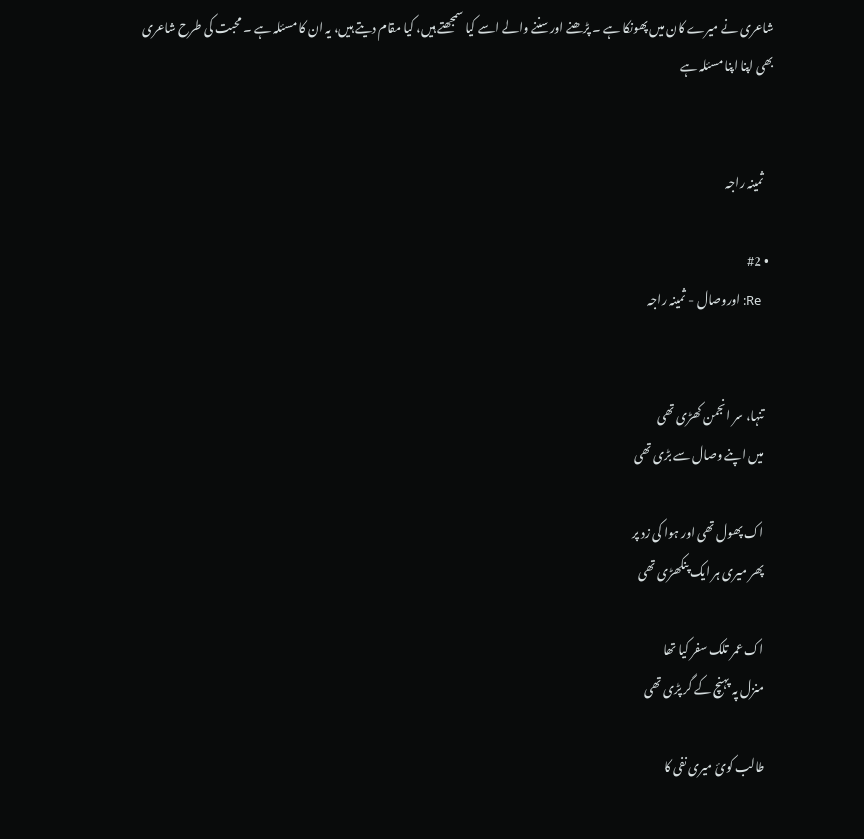شاعری نے میرے کان میں پھونکا ہے ۔ پڑھنے اورسننے والے اسے کیا سمجھتے ہیں، کیا مقام دیتے ہیں، یہ ان کا مسئلہ ہے ۔ محبت کی طرح شاعری بھی اپنا اپنا مسئلہ ہے


    ثمینہ راجہ

  • #2
    Re: اوروصال - ثمینہ راجہ


    تنہا، سر انجمن کھڑی تھی
    میں اپنے وصال سے بڑی تھی

    اک پھول تھی اور ہوا کی زد پر
    پھر میری ہر ایک پنکھڑی تھی

    اک عمر تلک سفر کیا تھا
    منزل پہ پہنچ کے گر پڑی تھی

    طالب کوئ میری نفی کا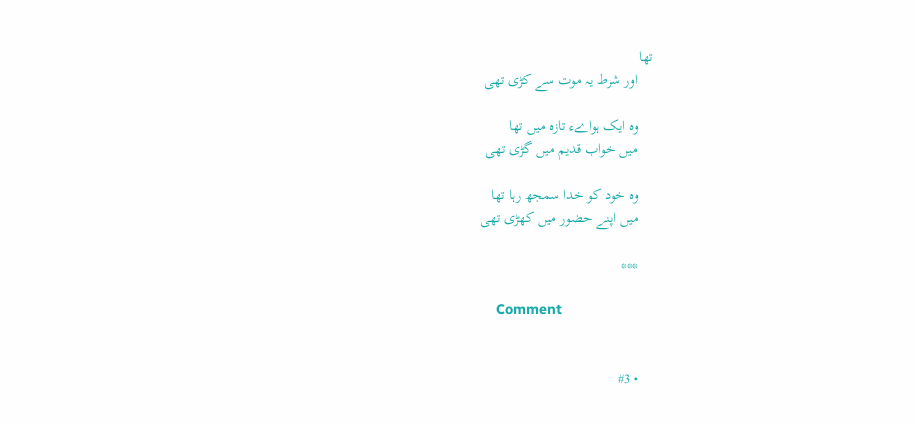تھا
    اور شرط یہ موت سے کڑی تھی

    وہ ایک ہواےء تازہ میں تھا
    میں خواب قدیم میں گڑی تھی

    وہ خود کو خدا سمجھ رہا تھا
    میں اپنے حضور میں کھڑی تھی

    ***

    Comment


    • #3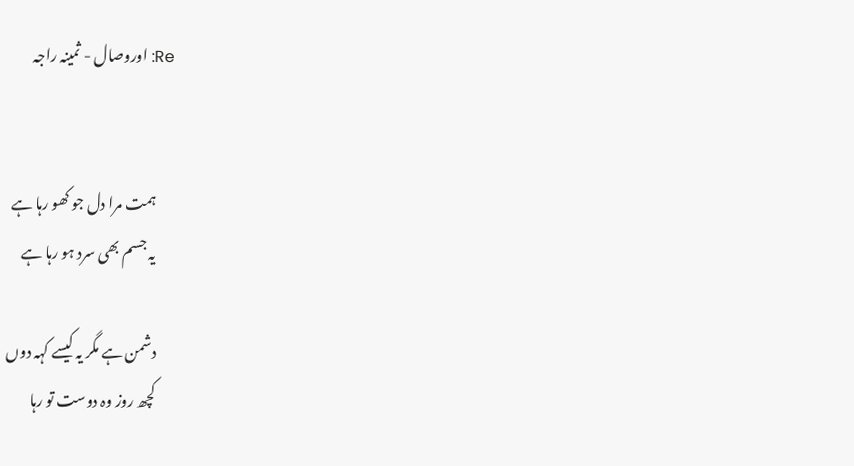Re: اوروصال - ثمینہ راجہ


      ہمت مرا دل جو کھو رہا ہے
      یہ جسم بھی سرد ہو رہا ہے

      دشمن ہے مگر یہ کیسے کہہ دوں
      کچھ روز وہ دوست تو رہا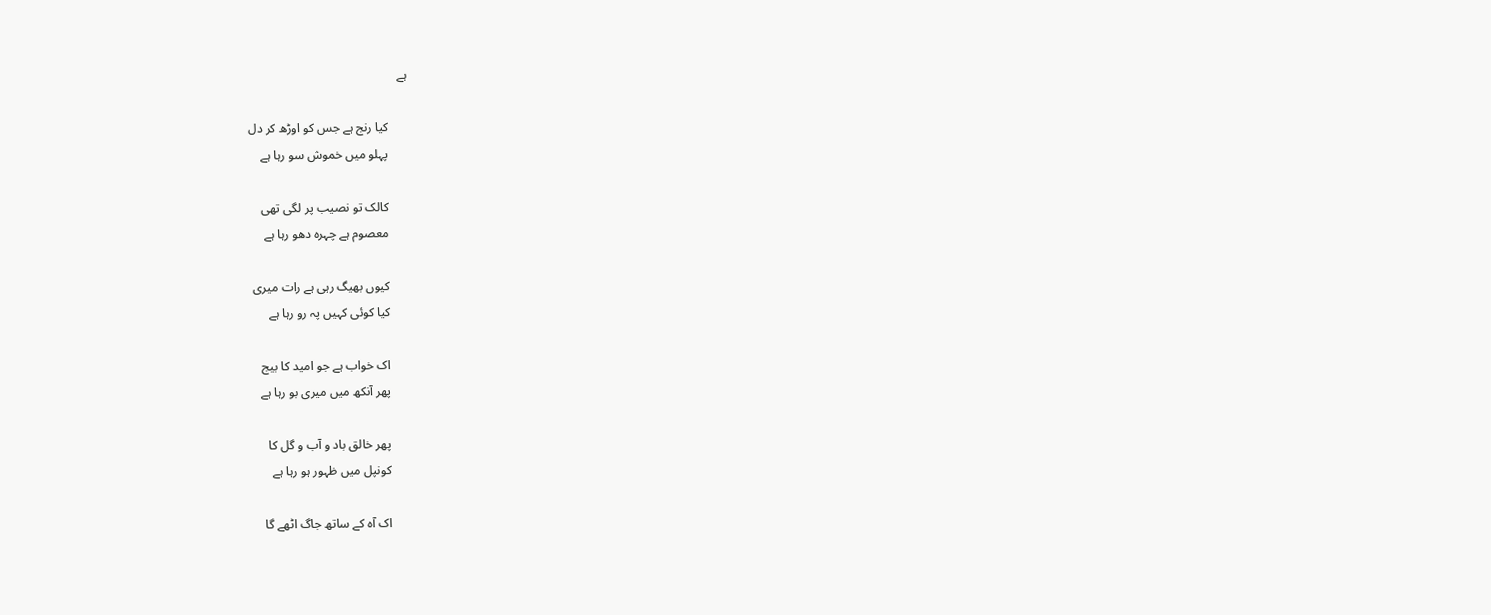ہے

      کیا رنج ہے جس کو اوڑھ کر دل
      پہلو میں خموش سو رہا ہے

      کالک تو نصیب پر لگی تھی
      معصوم ہے چہرہ دھو رہا ہے

      کیوں بھیگ رہی ہے رات میری
      کیا کوئی کہیں پہ رو رہا ہے

      اک خواب ہے جو امید کا بیج
      پھر آنکھ میں میری بو رہا ہے

      پھر خالق باد و آب و گل کا
      کونپل میں ظہور ہو رہا ہے

      اک آہ کے ساتھ جاگ اٹھے گا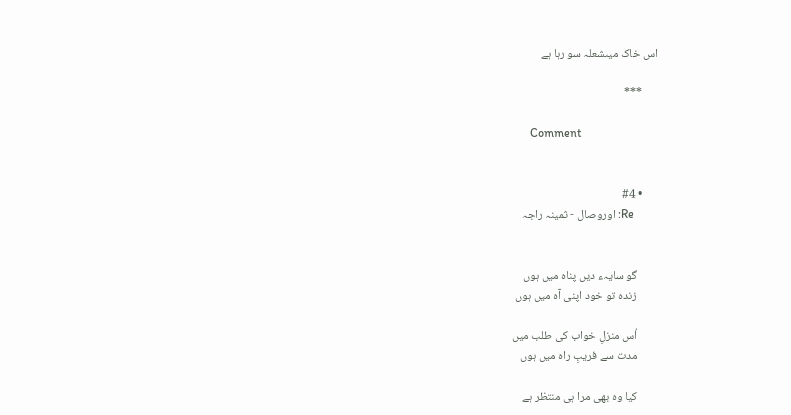اس خاک میںشعلہ سو رہا ہے

      ***

      Comment


      • #4
        Re: اوروصال - ثمینہ راجہ


        گو سایہء دیں پناہ میں ہوں
        زندہ تو خود اپنی آہ میں ہوں

        اُس منزلِ خواب کی طلب میں
        مدت سے فریبِ راہ میں ہوں

        کیا وہ بھی مرا ہی منتظر ہے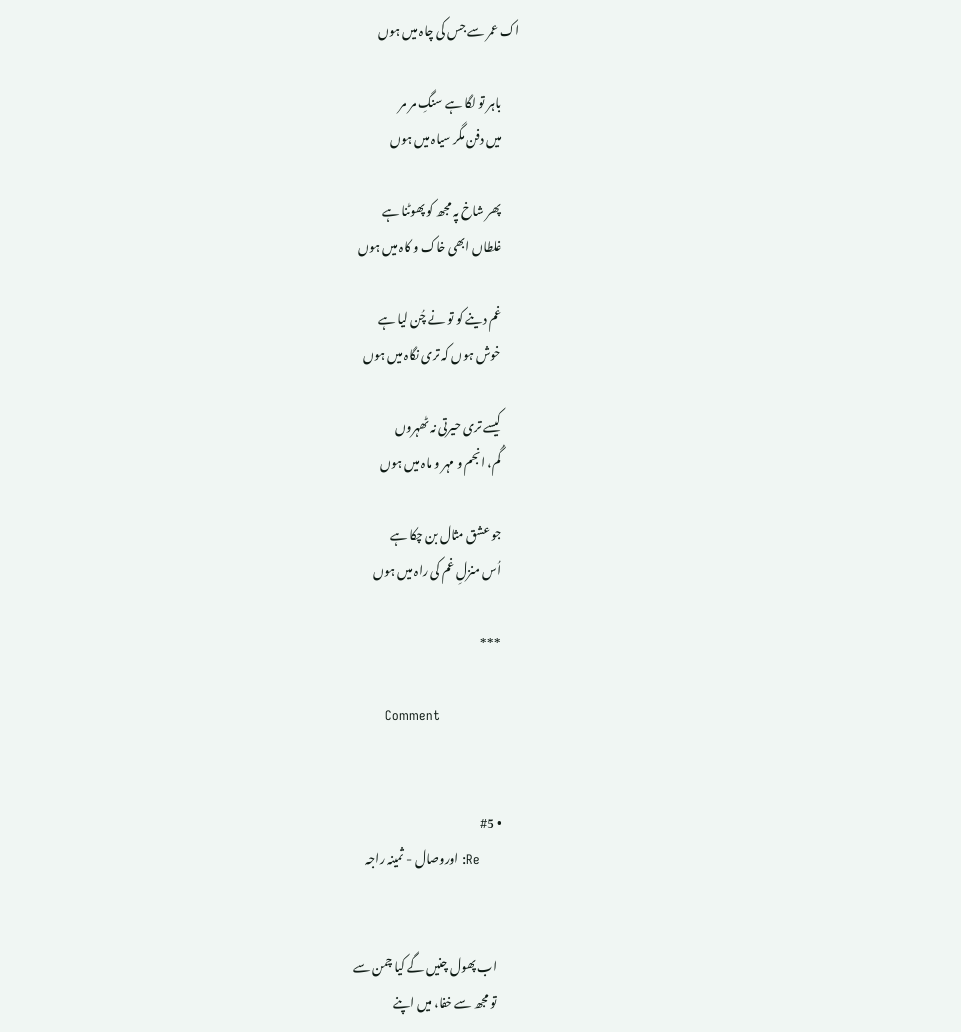اک عمر سے جس کی چاہ میں ہوں

        باہر تو لگا ہے سنگِ مر مر
        میں دفن مگر سیاہ میں ہوں

        پھر شاخ پہ مجھ کو پھوٹنا ہے
        غلطاں ابھی خاک و کاہ میں ہوں

        غم دینے کو تو نے چُن لیا ہے
        خوش ہوں کہ تری نگاہ میں ہوں

        کیسے تری حیرتی نہ ٹھہروں
        گُم، انجم و مہر و ماہ میں ہوں

        جو عشق مثال بن چکا ہے
        اُس منزلِ غم کی راہ میں ہوں

        ***

        Comment


        • #5
          Re: اوروصال - ثمینہ راجہ


          اب پھول چنیں گے کیا چمن سے
          تو مجھ سے خفا، میں اپنے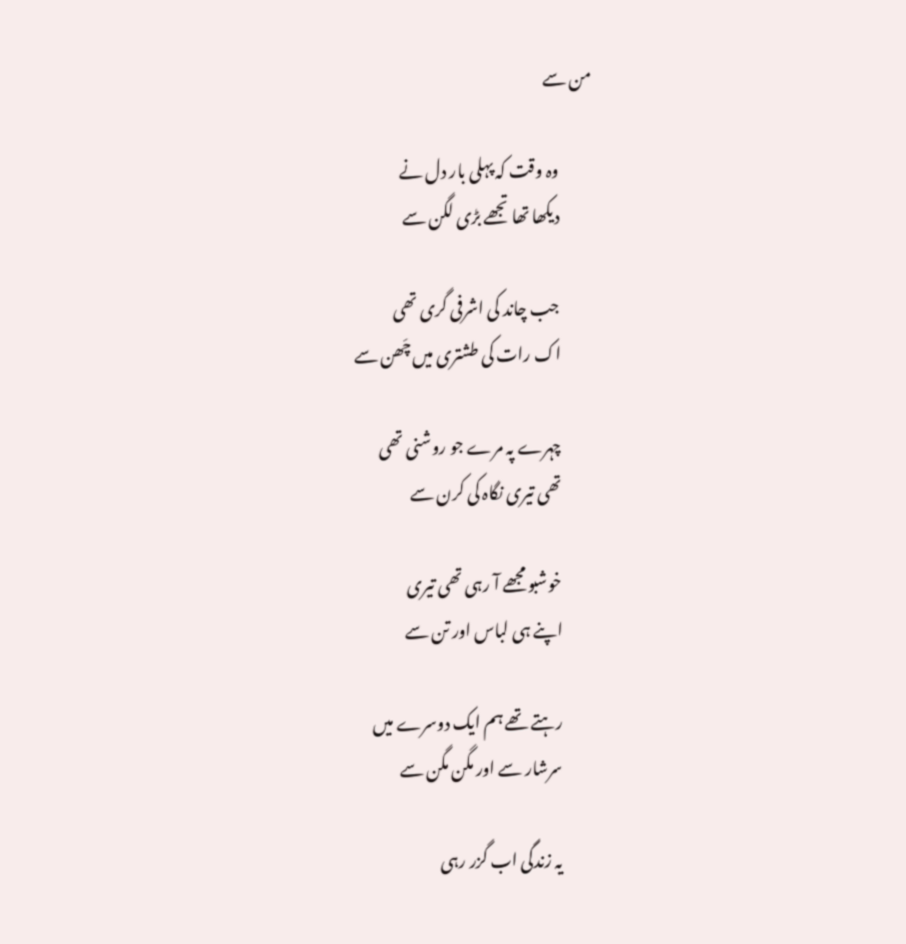من سے

          وہ وقت کہ پہلی بار دل نے
          دیکھا تھا تجھے بڑی لگن سے

          جب چاند کی اشرفی گری تھی
          اک رات کی طشتری میں چَھن سے

          چہرے پہ مرے جو روشنی تھی
          تھی تیری نگاہ کی کرن سے

          خوشبو مجھے آ رہی تھی تیری
          اپنے ہی لباس اور تن سے

          رہتے تھے ہم ایک دوسرے میں
          سرشار سے اور مگن مگن سے

          یہ زندگی اب گزر رہی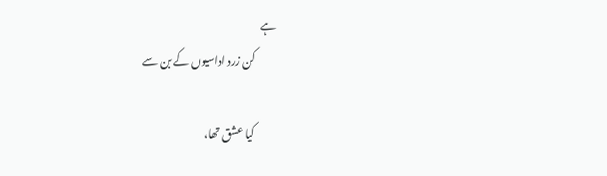ہے
          کن زرد اداسیوں کے بن سے

          کیا عشق تھا،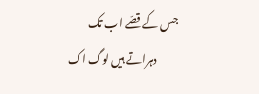جس کے قصّے اب تک
          دہراتے ہیں لوگ اک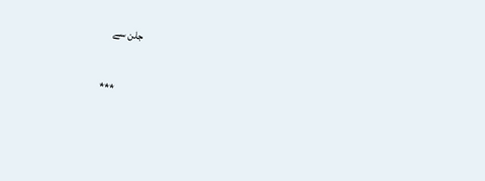جلن سے

          ***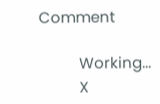Comment

          Working...
          X